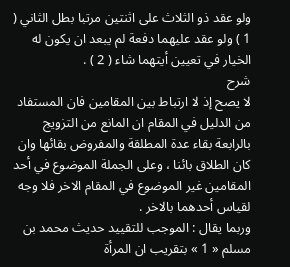ولو عقد ذو الثلاث على اثنتين مرتبا بطل الثاني ( 1 ) ولو عقد عليهما دفعة لم يبعد ان يكون له الخيار في تعيين أيتهما شاء ( 2 ) .
شرح
لا يصح إذ لا ارتباط بين المقامين فان المستفاد من الدليل في المقام ان المانع من التزويج بالرابعة بقاء عدة المطلقة والمفروض بقائها وان كان الطلاق بائنا ، وعلى الجملة الموضوع في أحد المقامين غير الموضوع في المقام الاخر فلا وجه لقياس أحدهما بالاخر .
وربما يقال : الموجب للتقييد حديث محمد بن مسلم « 1 » بتقريب ان المرأة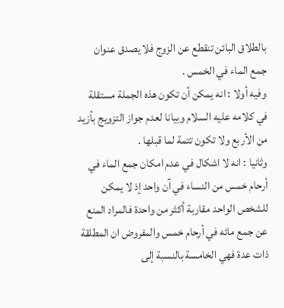بالطلاق البائن تنقطع عن الزوج فلا يصدق عنوان جمع الماء في الخمس .
وفيه أولا : انه يمكن أن تكون هذه الجملة مستقلة في كلامه عليه السلام وبيانا لعدم جواز التزويج بأزيد من الأربع ولا تكون تتمة لما قبلها .
وثانيا : انه لا اشكال في عدم امكان جمع الماء في أرحام خمس من النساء في آن واحد إذ لا يمكن للشخص الواحد مقاربة أكثر من واحدة فالمراد المنع عن جمع مائه في أرحام خمس والمفروض ان المطلقة ذات عدة فهي الخامسة بالنسبة إلى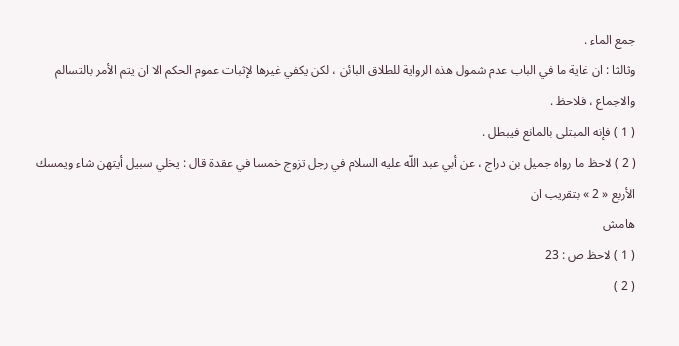جمع الماء .
وثالثا : ان غاية ما في الباب عدم شمول هذه الرواية للطلاق البائن ، لكن يكفي غيرها لإثبات عموم الحكم الا ان يتم الأمر بالتسالم والاجماع ، فلاحظ .
( 1 ) فإنه المبتلى بالمانع فيبطل .
( 2 ) لاحظ ما رواه جميل بن دراج ، عن أبي عبد اللّه عليه السلام في رجل تزوج خمسا في عقدة قال : يخلي سبيل أيتهن شاء ويمسك الأربع « 2 » بتقريب ان
هامش
( 1 ) لاحظ ص : 23
( 2 )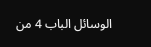الوسائل الباب 4 من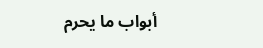أبواب ما يحرم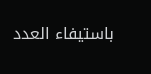باستيفاء العدد